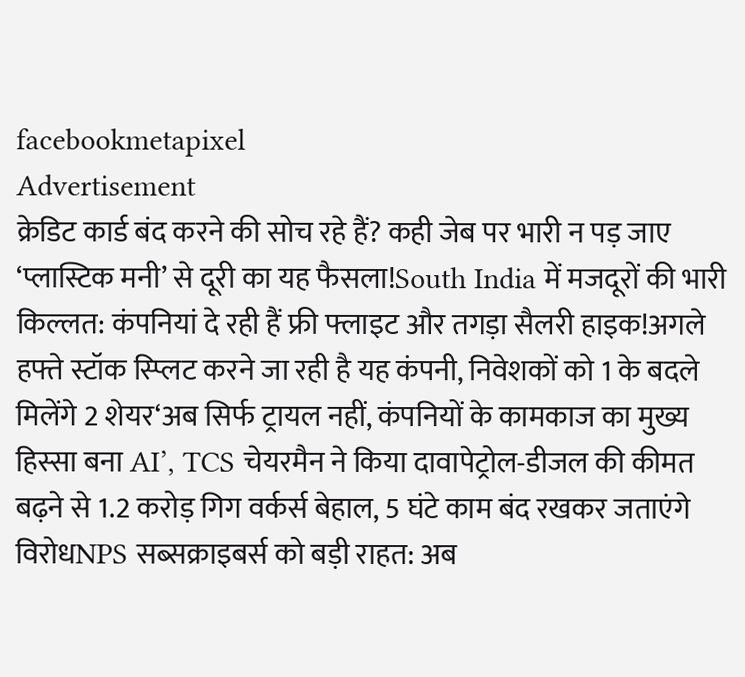facebookmetapixel
Advertisement
क्रेडिट कार्ड बंद करने की सोच रहे हैं? कही जेब पर भारी न पड़ जाए ‘प्लास्टिक मनी’ से दूरी का यह फैसला!South India में मजदूरों की भारी किल्लत: कंपनियां दे रही हैं फ्री फ्लाइट और तगड़ा सैलरी हाइक!अगले हफ्ते स्टॉक स्प्लिट करने जा रही है यह कंपनी, निवेशकों को 1 के बदले मिलेंगे 2 शेयर‘अब सिर्फ ट्रायल नहीं, कंपनियों के कामकाज का मुख्य हिस्सा बना AI’, TCS चेयरमैन ने किया दावापेट्रोल-डीजल की कीमत बढ़ने से 1.2 करोड़ गिग वर्कर्स बेहाल, 5 घंटे काम बंद रखकर जताएंगे विरोधNPS सब्सक्राइबर्स को बड़ी राहत: अब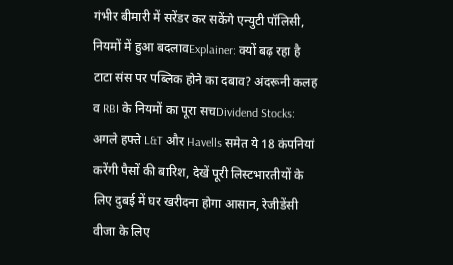गंभीर बीमारी में सरेंडर कर सकेंगे एन्युटी पॉलिसी, नियमों में हुआ बदलावExplainer: क्यों बढ़ रहा है टाटा संस पर पब्लिक होने का दबाव? अंदरूनी कलह व RBI के नियमों का पूरा सचDividend Stocks: अगले हफ्ते L&T और Havells समेत ये 18 कंपनियां करेंगी पैसों की बारिश, देखें पूरी लिस्टभारतीयों के लिए दुबई में घर खरीदना होगा आसान, रेजीडेंसी वीजा के लिए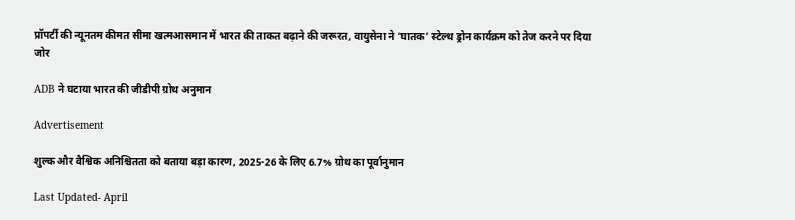प्रॉपर्टी की न्यूनतम कीमत सीमा खत्मआसमान में भारत की ताकत बढ़ाने की जरूरत, वायुसेना ने ‘घातक’ स्टेल्थ ड्रोन कार्यक्रम को तेज करने पर दिया जोर

ADB ने घटाया भारत की जीडीपी ग्रोथ अनुमान

Advertisement

शुल्क और वैश्विक अनिश्चितता को बताया बड़ा कारण, 2025-26 के लिए 6.7% ग्रोथ का पूर्वानुमान

Last Updated- April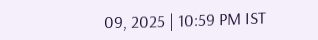09, 2025 | 10:59 PM IST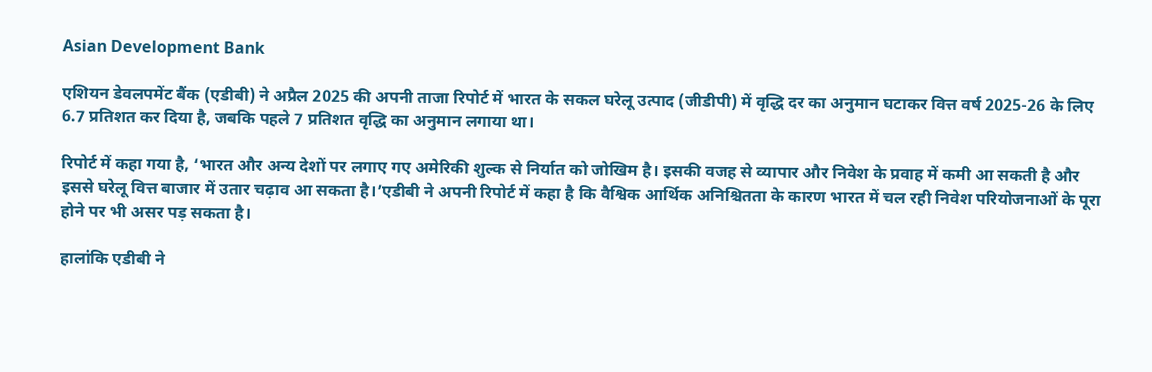Asian Development Bank

एशियन डेवलपमेंट बैंक (एडीबी) ने अप्रैल 2025 की अपनी ताजा रिपोर्ट में भारत के सकल घरेलू उत्पाद (जीडीपी) में वृद्धि दर का अनुमान घटाकर वित्त वर्ष 2025-26 के लिए 6.7 प्रतिशत कर दिया है, जबकि पहले 7 प्रतिशत वृद्धि का अनुमान लगाया था।

रिपोर्ट में कहा गया है, ‘भारत और अन्य देशों पर लगाए गए अमेरिकी शुल्क से निर्यात को जोखिम है। इसकी वजह से व्यापार और निवेश के प्रवाह में कमी आ सकती है और इससे घरेलू वित्त बाजार में उतार चढ़ाव आ सकता है।’एडीबी ने अपनी रिपोर्ट में कहा है कि वैश्विक आर्थिक अनिश्चितता के कारण भारत में चल रही निवेश परियोजनाओं के पूरा होने पर भी असर पड़ सकता है।

हालांकि एडीबी ने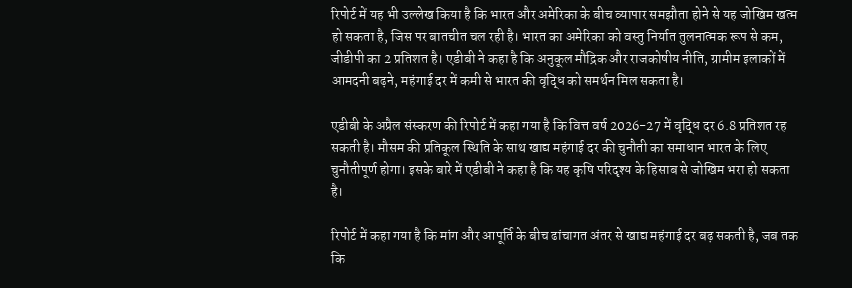रिपोर्ट में यह भी उल्लेख किया है कि भारत और अमेरिका के बीच व्यापार समझौता होने से यह जोखिम खत्म हो सकता है, जिस पर बातचीत चल रही है। भारत का अमेरिका को वस्तु निर्यात तुलनात्मक रूप से कम, जीडीपी का 2 प्रतिशत है। एडीबी ने कहा है कि अनुकूल मौद्रिक और राजकोषीय नीति, ग्रामीम इलाकों में आमदनी बढ़ने, महंगाई दर में कमी से भारत की वृद्धि को समर्थन मिल सकता है।

एडीबी के अप्रैल संस्करण की रिपोर्ट में कहा गया है कि वित्त वर्ष 2026-27 में वृद्धि दर 6.8 प्रतिशत रह सकती है। मौसम की प्रतिकूल स्थिति के साथ खाद्य महंगाई दर की चुनौती का समाधान भारत के लिए चुनौतीपूर्ण होगा। इसके बारे में एडीबी ने कहा है कि यह कृषि परिदृश्य के हिसाब से जोखिम भरा हो सकता है।

रिपोर्ट में कहा गया है कि मांग और आपूर्ति के बीच ढांचागत अंतर से खाद्य महंगाई दर बढ़ सकती है, जब तक कि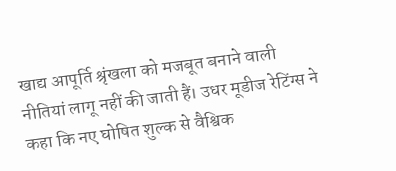खाद्य आपूर्ति श्रृंखला को मजबूत बनाने वाली नीतियां लागू नहीं की जाती हैं। उधर मूडीज रेटिंग्स ने कहा कि नए घोषित शुल्क से वैश्विक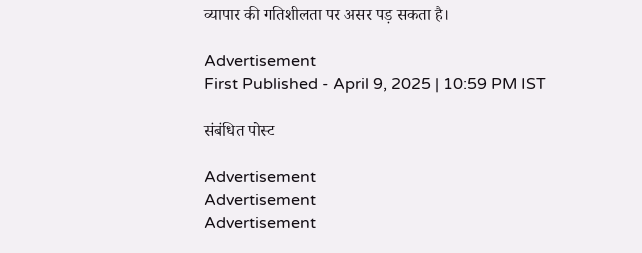व्यापार की गतिशीलता पर असर पड़ सकता है।

Advertisement
First Published - April 9, 2025 | 10:59 PM IST

संबंधित पोस्ट

Advertisement
Advertisement
Advertisement